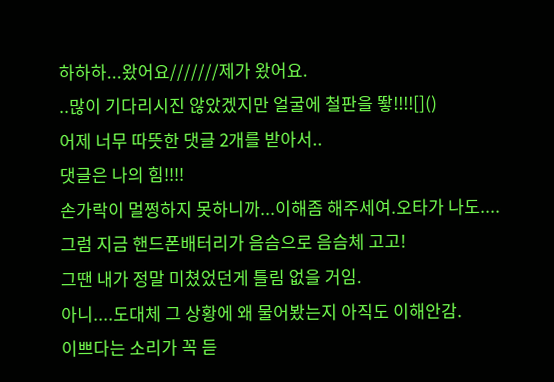하하하...왔어요///////제가 왔어요.
..많이 기다리시진 않았겠지만 얼굴에 철판을 뙇!!!![]()
어제 너무 따뜻한 댓글 2개를 받아서..
댓글은 나의 힘!!!!
손가락이 멀쩡하지 못하니까...이해좀 해주세여.오타가 나도....
그럼 지금 핸드폰배터리가 음슴으로 음슴체 고고!
그땐 내가 정말 미쳤었던게 틀림 없을 거임.
아니....도대체 그 상황에 왜 물어봤는지 아직도 이해안감.
이쁘다는 소리가 꼭 듣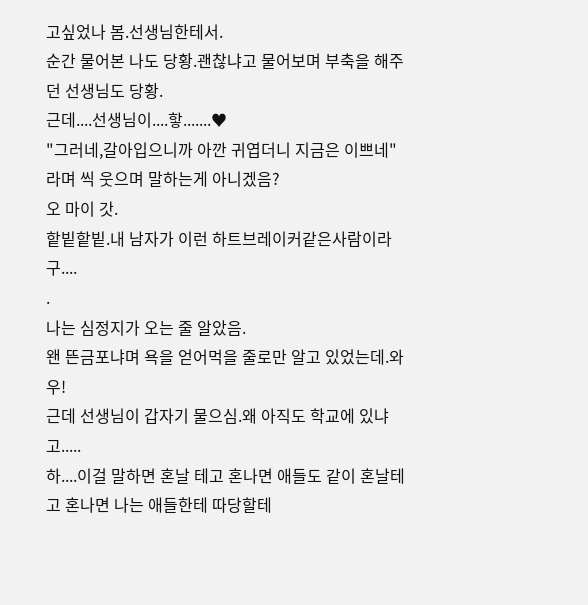고싶었나 봄.선생님한테서.
순간 물어본 나도 당황.괜찮냐고 물어보며 부축을 해주던 선생님도 당황.
근데....선생님이....핳.......♥
"그러네,갈아입으니까 아깐 귀엽더니 지금은 이쁘네"라며 씩 웃으며 말하는게 아니겠음?
오 마이 갓.
핱빝핱빝.내 남자가 이런 하트브레이커같은사람이라구....
.
나는 심정지가 오는 줄 알았음.
왠 뜬금포냐며 욕을 얻어먹을 줄로만 알고 있었는데.와우!
근데 선생님이 갑자기 물으심.왜 아직도 학교에 있냐고.....
하....이걸 말하면 혼날 테고 혼나면 애들도 같이 혼날테고 혼나면 나는 애들한테 따당할테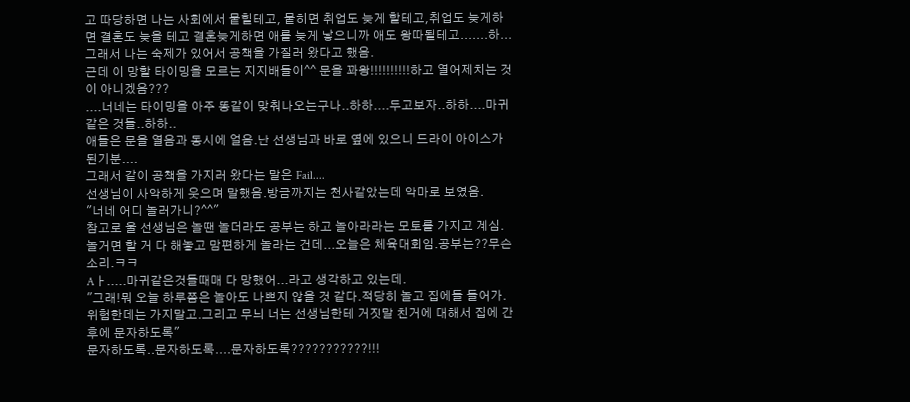고 따당하면 나는 사회에서 뭍힐테고, 뭍히면 취업도 늦게 할테고,취업도 늦게하면 결혼도 늦을 테고 결혼늦게하면 애를 늦게 낳으니까 애도 왕따될테고.......하...
그래서 나는 숙제가 있어서 공책을 가질러 왔다고 했음.
근데 이 망할 타이밍을 모르는 지지배들이^^ 문을 꽈왕!!!!!!!!!!하고 열어제치는 것이 아니겠음???
....너네는 타이밍을 아주 똥같이 맞춰나오는구나..하하....두고보자..하하....마귀같은 것들..하하..
애들은 문을 열음과 동시에 얼음.난 선생님과 바로 옆에 있으니 드라이 아이스가 된기분....
그래서 같이 공책을 가지러 왔다는 말은 Fail....
선생님이 사악하게 웃으며 말했음.방금까지는 천사같았는데 악마로 보였음.
"너네 어디 놀러가니?^^"
참고로 울 선생님은 놀땐 놀더라도 공부는 하고 놀아라라는 모토를 가지고 계심.
놀거면 할 거 다 해놓고 맘편하게 놀라는 건데...오늘은 체육대회임.공부는??무슨소리.ㅋㅋ
Aㅏ.....마귀같은것들때매 다 망했어...라고 생각하고 있는데.
"그래!뭐 오늘 하루쯤은 놀아도 나쁘지 않을 것 같다.적당히 놀고 집에들 들어가.위험한데는 가지말고.그리고 무늬 너는 선생님한테 거짓말 친거에 대해서 집에 간 후에 문자하도록"
문자하도록..문자하도록....문자하도록???????????!!!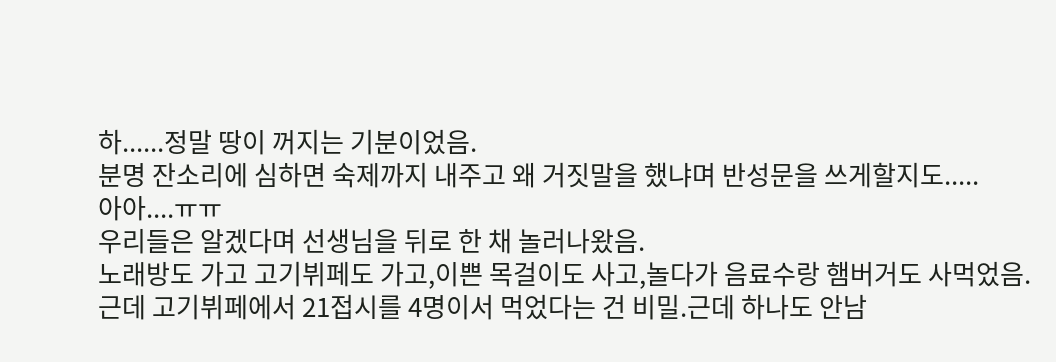하......정말 땅이 꺼지는 기분이었음.
분명 잔소리에 심하면 숙제까지 내주고 왜 거짓말을 했냐며 반성문을 쓰게할지도.....
아아....ㅠㅠ
우리들은 알겠다며 선생님을 뒤로 한 채 놀러나왔음.
노래방도 가고 고기뷔페도 가고,이쁜 목걸이도 사고,놀다가 음료수랑 햄버거도 사먹었음.
근데 고기뷔페에서 21접시를 4명이서 먹었다는 건 비밀.근데 하나도 안남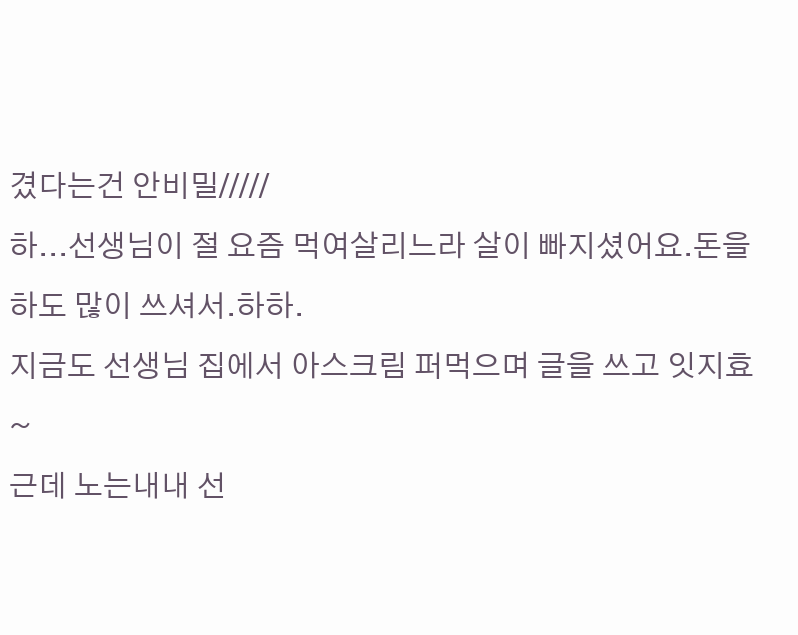겼다는건 안비밀/////
하...선생님이 절 요즘 먹여살리느라 살이 빠지셨어요.돈을 하도 많이 쓰셔서.하하.
지금도 선생님 집에서 아스크림 퍼먹으며 글을 쓰고 잇지효~
근데 노는내내 선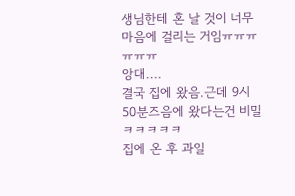생님한테 혼 날 것이 너무 마음에 걸리는 거임ㅠㅠㅠㅠㅠㅠ
앙대....
결국 집에 왔음.근데 9시 50분즈음에 왔다는건 비밀ㅋㅋㅋㅋㅋ
집에 온 후 과일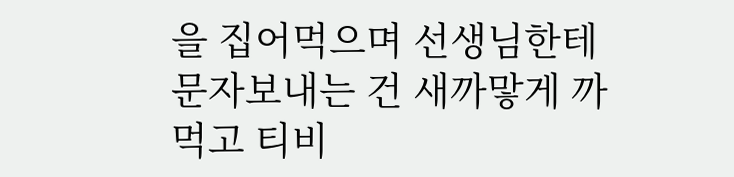을 집어먹으며 선생님한테 문자보내는 건 새까맣게 까먹고 티비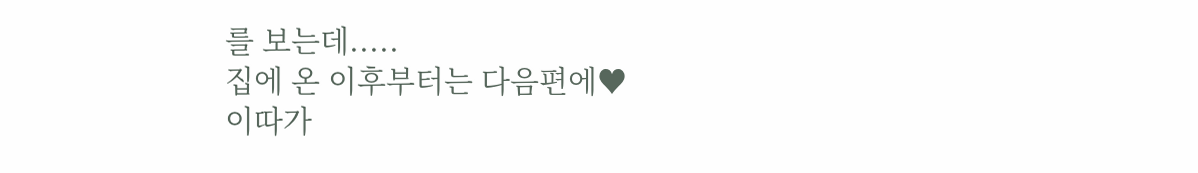를 보는데.....
집에 온 이후부터는 다음편에♥
이따가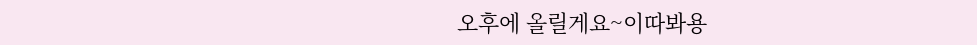오후에 올릴게요~이따봐용